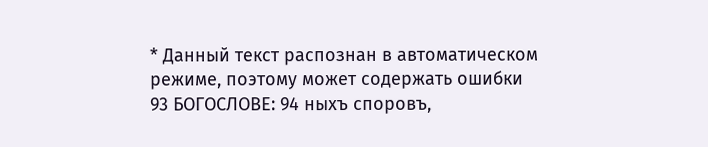* Данный текст распознан в автоматическом режиме, поэтому может содержать ошибки
93 БОГОСЛОВЕ: 94 ныхъ споровъ,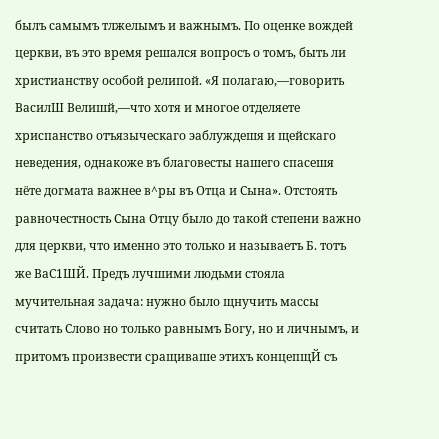былъ самымъ тлжелымъ и важнымъ. По оценке вождей церкви, въ это время решался вопросъ о томъ, быть ли христианству особой релипой. «Я полагаю,—говорить ВасилШ Велишй,—что хотя и многое отделяете хриспанство отъязыческаго эаблуждешя и щейскаго неведения, однакоже въ благовесты нашего спасешя нёте догмата важнее в^ры въ Отца и Сына». Отстоять равночестность Сына Отцу было до такой степени важно для церкви, что именно это только и называетъ Б. тотъ же ВаС1ШЙ. Предъ лучшими людьми стояла мучительная задача: нужно было щнучить массы считать Слово но только равнымъ Богу, но и личнымъ, и притомъ произвести сращиваше этихъ концепщЙ съ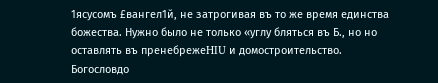1ясусомъ £вангел1й, не затрогивая въ то же время единства божества. Нужно было не только «углу бляться въ Б., но но оставлять въ пренебрежеHIU и домостроительство. Богословдо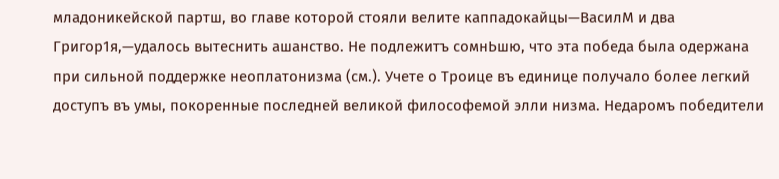младоникейской партш, во главе которой стояли велите каппадокайцы—ВасилМ и два Григор1я,—удалось вытеснить ашанство. Не подлежитъ сомнЬшю, что эта победа была одержана при сильной поддержке неоплатонизма (см.). Учете о Троице въ единице получало более легкий доступъ въ умы, покоренные последней великой философемой элли низма. Недаромъ победители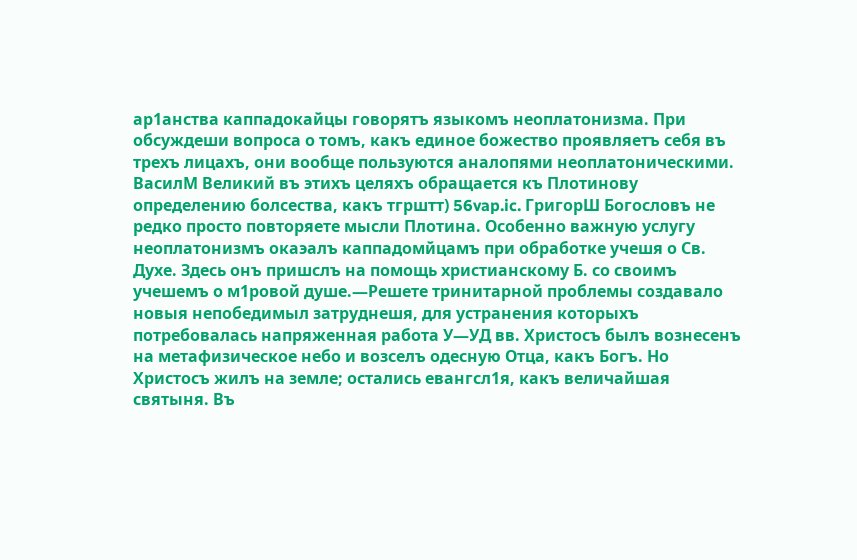ар1анства каппадокайцы говорятъ языкомъ неоплатонизма. При обсуждеши вопроса о томъ, какъ единое божество проявляетъ себя въ трехъ лицахъ, они вообще пользуются аналопями неоплатоническими. ВасилМ Великий въ этихъ целяхъ обращается къ Плотинову определению болсества, какъ тгрштт) 56vap.ic. ГригорШ Богословъ не редко просто повторяете мысли Плотина. Особенно важную услугу неоплатонизмъ окаэалъ каппадомйцамъ при обработке учешя о Св. Духе. Здесь онъ пришслъ на помощь христианскому Б. со своимъ учешемъ о м1ровой душе.—Решете тринитарной проблемы создавало новыя непобедимыл затруднешя, для устранения которыхъ потребовалась напряженная работа У—УД вв. Христосъ былъ вознесенъ на метафизическое небо и возселъ одесную Отца, какъ Богъ. Но Христосъ жилъ на земле; остались евангсл1я, какъ величайшая святыня. Въ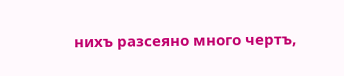нихъ разсеяно много чертъ,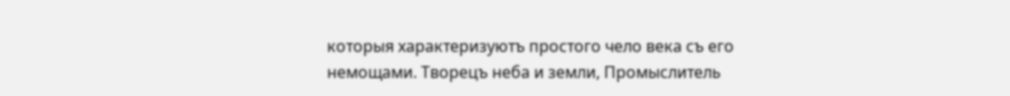которыя характеризуютъ простого чело века съ его немощами. Творецъ неба и земли, Промыслитель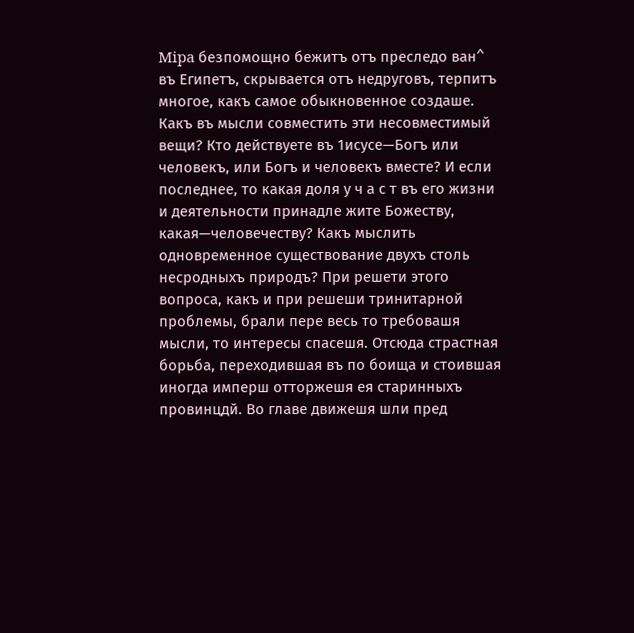Mipa безпомощно бежитъ отъ преследо ван^ въ Египетъ, скрывается отъ недруговъ, терпитъ многое, какъ самое обыкновенное создаше. Какъ въ мысли совместить эти несовместимый вещи? Кто действуете въ 1исусе—Богъ или человекъ, или Богъ и человекъ вместе? И если последнее, то какая доля у ч а с т въ его жизни и деятельности принадле жите Божеству, какая—человечеству? Какъ мыслить одновременное существование двухъ столь несродныхъ природъ? При решети этого вопроса, какъ и при решеши тринитарной проблемы, брали пере весь то требовашя мысли, то интересы спасешя. Отсюда страстная борьба, переходившая въ по боища и стоившая иногда имперш отторжешя ея старинныхъ провинцдй. Во главе движешя шли пред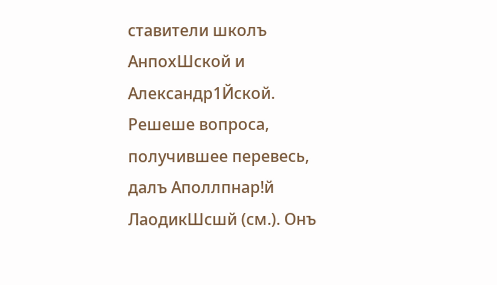ставители школъ АнпохШской и Александр1Йской. Решеше вопроса, получившее перевесь, далъ Аполлпнар!й ЛаодикШсшй (см.). Онъ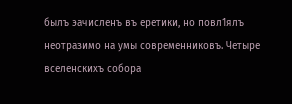былъ эачисленъ въ еретики, но повл1ялъ неотразимо на умы современниковъ. Четыре вселенскихъ собора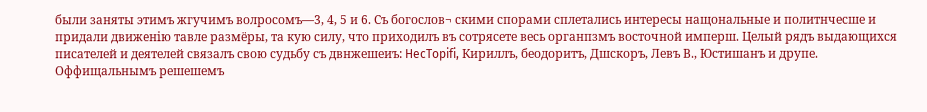были заняты этимъ жгучимъ волросомъ—3, 4, 5 и 6. Съ богослов¬ скими спорами сплетались интересы нащональные и политнчесше и придали движeнiю тавле размёры, та кую силу, что приходилъ въ сотрясете весь органпзмъ восточной имперш. Целый рядъ выдающихся писателей и деятелей связалъ свою судьбу съ двнжешеиъ: HecTopifi, Кириллъ, беодоритъ, Дшскоръ, Левъ В., Юстишанъ и друпе. Оффищальнымъ решешемъ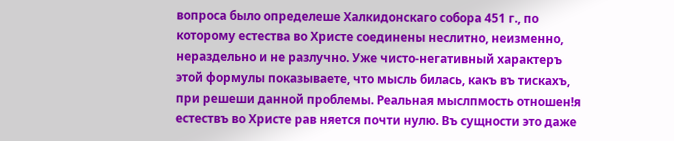вопроса было определеше Халкидонскаго собора 451 г., по которому естества во Христе соединены неслитно, неизменно, нераздельно и не разлучно. Уже чисто-негативный характеръ этой формулы показываете, что мысль билась, какъ въ тискахъ, при решеши данной проблемы. Реальная мыслпмость отношен!я естествъ во Христе рав няется почти нулю. Въ сущности это даже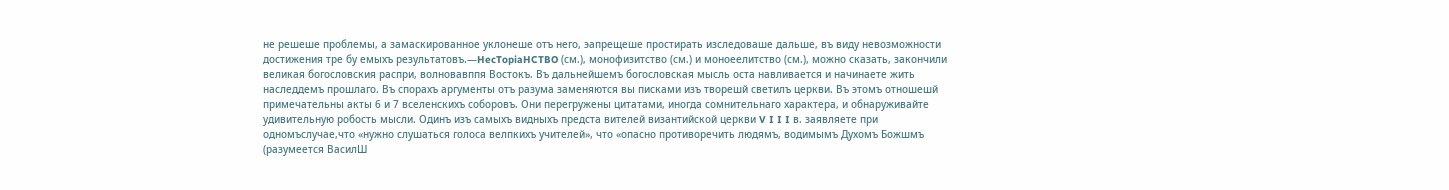не решеше проблемы, а замаскированное уклонеше отъ него, эапрещеше простирать изследоваше дальше, въ виду невозможности достижения тре бу емыхъ результатовъ.—HecTopiaHCTBO (см.), монофизитство (см.) и моноеелитство (см.), можно сказать, закончили великая богословския распри, волновавппя Востокъ. Въ дальнейшемъ богословская мысль оста навливается и начинаете жить наследдемъ прошлаго. Въ спорахъ аргументы отъ разума заменяются вы писками изъ творешй светилъ церкви. Въ этомъ отношешй примечательны акты 6 и 7 вселенскихъ соборовъ. Они перегружены цитатами, иногда сомнительнаго характера, и обнаруживайте удивительную робость мысли. Одинъ изъ самыхъ видныхъ предста вителей византийской церкви V I I I в. заявляете при одномъслучае,что «нужно слушаться голоса велпкихъ учителей», что «опасно противоречить людямъ, водимымъ Духомъ Божшмъ (разумеется ВасилШ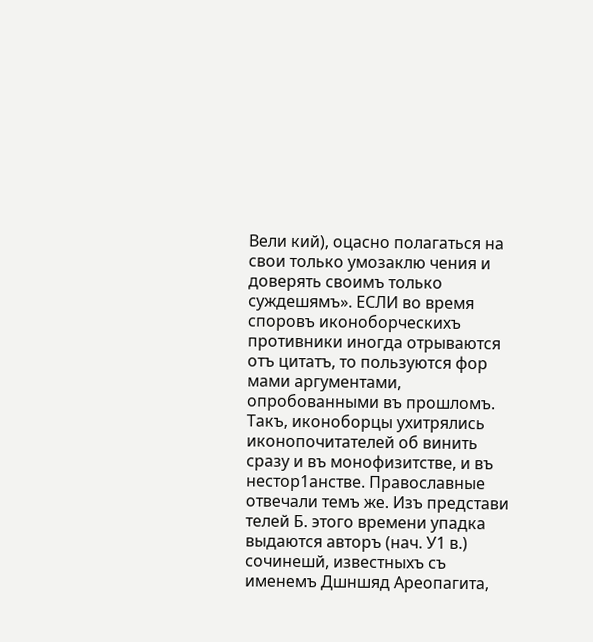Вели кий), оцасно полагаться на свои только умозаклю чения и доверять своимъ только суждешямъ». ЕСЛИ во время споровъ иконоборческихъ противники иногда отрываются отъ цитатъ, то пользуются фор мами аргументами, опробованными въ прошломъ. Такъ, иконоборцы ухитрялись иконопочитателей об винить сразу и въ монофизитстве, и въ нестор1анстве. Православные отвечали темъ же. Изъ представи телей Б. этого времени упадка выдаются авторъ (нач. У1 в.) сочинешй, известныхъ съ именемъ Дшншяд Ареопагита,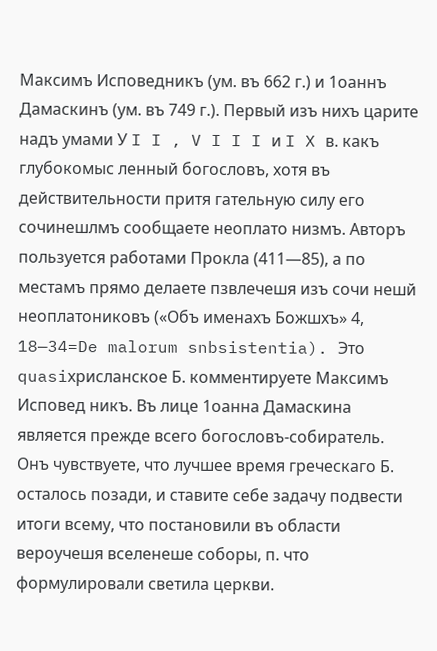Максимъ Исповедникъ (ум. въ 662 г.) и 1оаннъ Дамаскинъ (ум. въ 749 г.). Первый изъ нихъ царите надъ умами У I I , V I I I и I X в. какъ глубокомыс ленный богословъ, хотя въ действительности притя гательную силу его сочинешлмъ сообщаете неоплато низмъ. Авторъ пользуется работами Прокла (411—85), а по местамъ прямо делаете пзвлечешя изъ сочи нешй неоплатониковъ («Объ именахъ Божшхъ» 4, 18—34=De malorum snbsistentia). Это quasiхрисланское Б. комментируете Максимъ Исповед никъ. Въ лице 1оанна Дамаскина является прежде всего богословъ-собиратель. Онъ чувствуете, что лучшее время греческаго Б. осталось позади, и ставите себе задачу подвести итоги всему, что постановили въ области вероучешя вселенеше соборы, п. что формулировали светила церкви.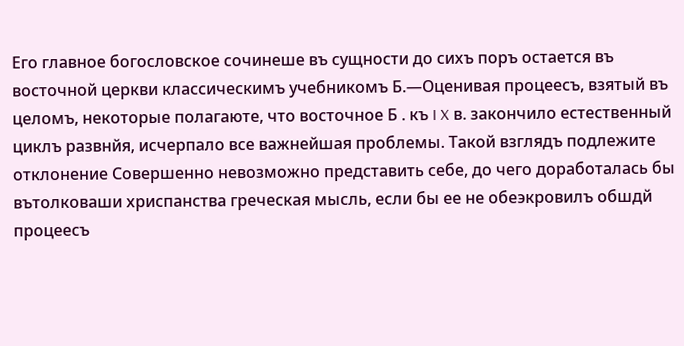Его главное богословское сочинеше въ сущности до сихъ поръ остается въ восточной церкви классическимъ учебникомъ Б.—Оценивая процеесъ, взятый въ целомъ, некоторые полагаюте, что восточное Б . къ I X в. закончило естественный циклъ развнйя, исчерпало все важнейшая проблемы. Такой взглядъ подлежите отклонение Совершенно невозможно представить себе, до чего доработалась бы вътолковаши хриспанства греческая мысль, если бы ее не обеэкровилъ обшдй процеесъ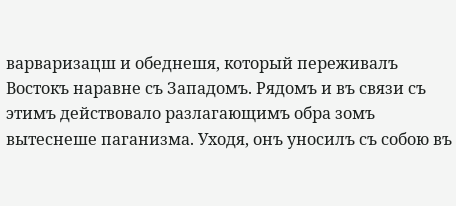варваризацш и обеднешя, который переживалъ Востокъ наравне съ Западомъ. Рядомъ и въ связи съ этимъ действовало разлагающимъ обра зомъ вытеснеше паганизма. Уходя, онъ уносилъ съ собою въ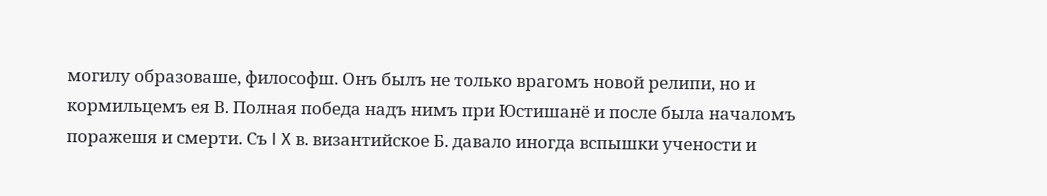могилу образоваше, философш. Онъ былъ не только врагомъ новой релипи, но и кормильцемъ ея В. Полная победа надъ нимъ при Юстишанё и после была началомъ поражешя и смерти. Съ I X в. византийское Б. давало иногда вспышки учености и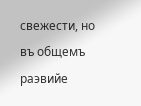свежести, но въ общемъ раэвийе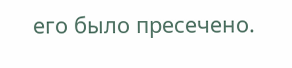его было пресечено.